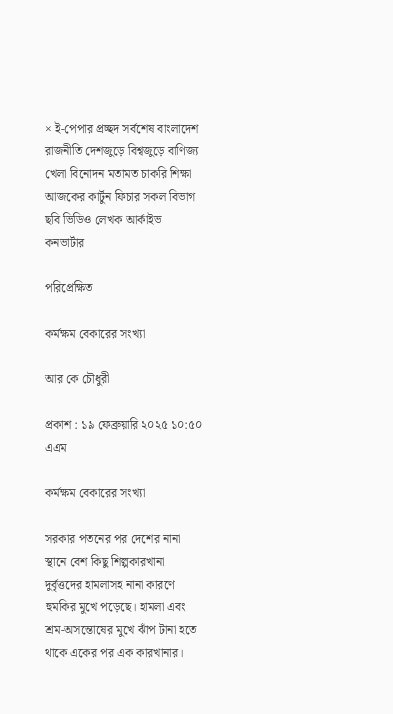× ই-পেপার প্রচ্ছদ সর্বশেষ বাংলাদেশ রাজনীতি দেশজুড়ে বিশ্বজুড়ে বাণিজ্য খেলা বিনোদন মতামত চাকরি শিক্ষা আজকের কার্টুন ফিচার সকল বিভাগ ছবি ভিডিও লেখক আর্কাইভ কনভার্টার

পরিপ্রেক্ষিত

কর্মক্ষম বেকারের সংখ্যা

আর কে চৌধুরী

প্রকাশ : ১৯ ফেব্রুয়ারি ২০২৫ ১০:৫০ এএম

কর্মক্ষম বেকারের সংখ্যা

সরকার পতনের পর দেশের নানা স্থানে বেশ কিছু শিল্পকারখানা দুর্বৃত্তদের হামলাসহ নানা কারণে হুমকির মুখে পড়েছে। হামলা এবং শ্রম-অসন্তোষের মুখে ঝাঁপ টানা হতে থাকে একের পর এক কারখানার।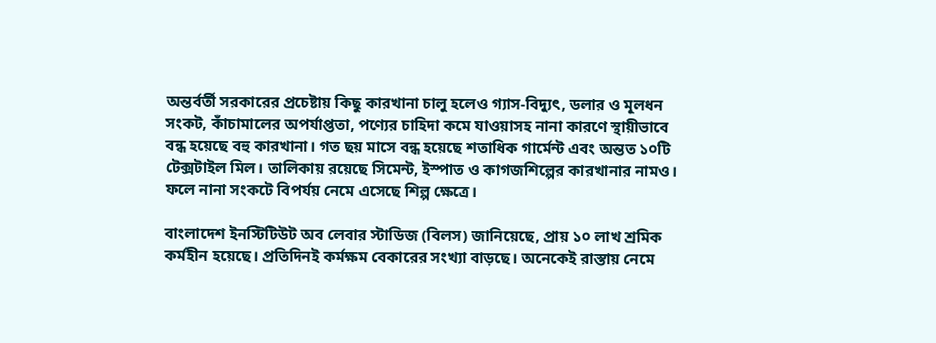অন্তর্বর্তী সরকারের প্রচেষ্টায় কিছু কারখানা চালু হলেও গ্যাস-বিদ্যুৎ, ডলার ও মূলধন সংকট, কাঁচামালের অপর্যাপ্ততা, পণ্যের চাহিদা কমে যাওয়াসহ নানা কারণে স্থায়ীভাবে বন্ধ হয়েছে বহু কারখানা। গত ছয় মাসে বন্ধ হয়েছে শতাধিক গার্মেন্ট এবং অন্তত ১০টি টেক্সটাইল মিল। তালিকায় রয়েছে সিমেন্ট, ইস্পাত ও কাগজশিল্পের কারখানার নামও। ফলে নানা সংকটে বিপর্যয় নেমে এসেছে শিল্প ক্ষেত্রে।

বাংলাদেশ ইনস্টিটিউট অব লেবার স্টাডিজ (বিলস) জানিয়েছে, প্রায় ১০ লাখ শ্রমিক কর্মহীন হয়েছে। প্রতিদিনই কর্মক্ষম বেকারের সংখ্যা বাড়ছে। অনেকেই রাস্তায় নেমে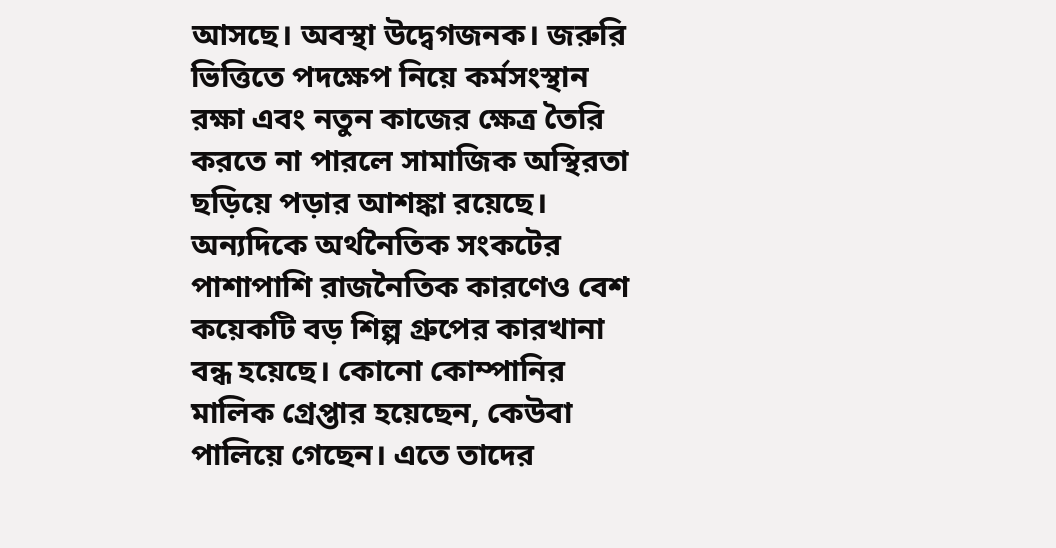আসছে। অবস্থা উদ্বেগজনক। জরুরি ভিত্তিতে পদক্ষেপ নিয়ে কর্মসংস্থান রক্ষা এবং নতুন কাজের ক্ষেত্র তৈরি করতে না পারলে সামাজিক অস্থিরতা ছড়িয়ে পড়ার আশঙ্কা রয়েছে। অন্যদিকে অর্থনৈতিক সংকটের পাশাপাশি রাজনৈতিক কারণেও বেশ কয়েকটি বড় শিল্প গ্রুপের কারখানা বন্ধ হয়েছে। কোনো কোম্পানির মালিক গ্রেপ্তার হয়েছেন, কেউবা পালিয়ে গেছেন। এতে তাদের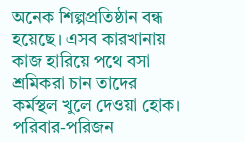অনেক শিল্পপ্রতিষ্ঠান বন্ধ হয়েছে। এসব কারখানায় কাজ হারিয়ে পথে বসা শ্রমিকরা চান তাদের কর্মস্থল খুলে দেওয়া হোক। পরিবার-পরিজন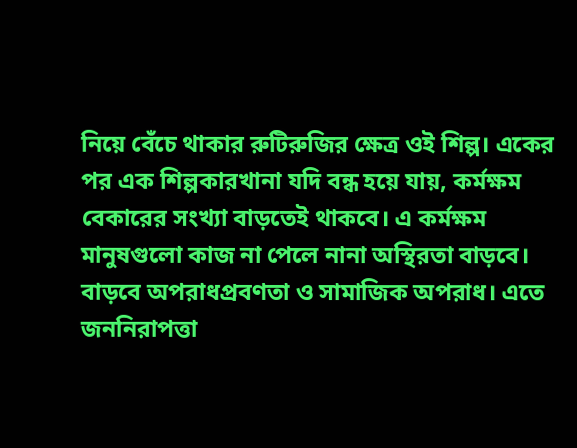নিয়ে বেঁচে থাকার রুটিরুজির ক্ষেত্র ওই শিল্প। একের পর এক শিল্পকারখানা যদি বন্ধ হয়ে যায়, কর্মক্ষম বেকারের সংখ্যা বাড়তেই থাকবে। এ কর্মক্ষম মানুষগুলো কাজ না পেলে নানা অস্থিরতা বাড়বে। বাড়বে অপরাধপ্রবণতা ও সামাজিক অপরাধ। এতে জননিরাপত্তা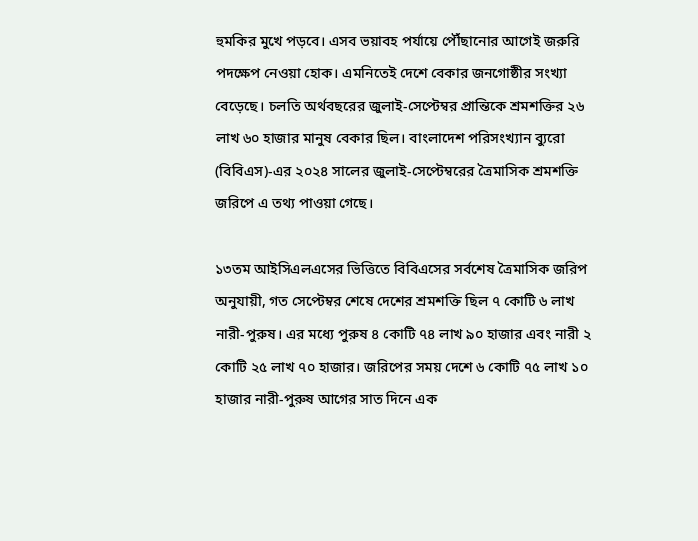হুমকির মুখে পড়বে। এসব ভয়াবহ পর্যায়ে পৌঁছানোর আগেই জরুরি পদক্ষেপ নেওয়া হোক। এমনিতেই দেশে বেকার জনগোষ্ঠীর সংখ্যা বেড়েছে। চলতি অর্থবছরের জুলাই-সেপ্টেম্বর প্রান্তিকে শ্রমশক্তির ২৬ লাখ ৬০ হাজার মানুষ বেকার ছিল। বাংলাদেশ পরিসংখ্যান ব্যুরো (বিবিএস)-এর ২০২৪ সালের জুলাই-সেপ্টেম্বরের ত্রৈমাসিক শ্রমশক্তি জরিপে এ তথ্য পাওয়া গেছে।

১৩তম আইসিএলএসের ভিত্তিতে বিবিএসের সর্বশেষ ত্রৈমাসিক জরিপ অনুযায়ী, গত সেপ্টেম্বর শেষে দেশের শ্রমশক্তি ছিল ৭ কোটি ৬ লাখ নারী-পুরুষ। এর মধ্যে পুরুষ ৪ কোটি ৭৪ লাখ ৯০ হাজার এবং নারী ২ কোটি ২৫ লাখ ৭০ হাজার। জরিপের সময় দেশে ৬ কোটি ৭৫ লাখ ১০ হাজার নারী-পুরুষ আগের সাত দিনে এক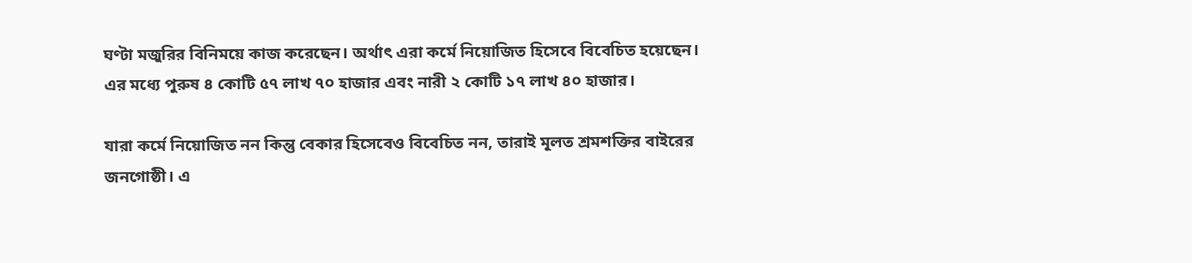ঘণ্টা মজুরির বিনিময়ে কাজ করেছেন। অর্থাৎ এরা কর্মে নিয়োজিত হিসেবে বিবেচিত হয়েছেন। এর মধ্যে পুরুষ ৪ কোটি ৫৭ লাখ ৭০ হাজার এবং নারী ২ কোটি ১৭ লাখ ৪০ হাজার।

যারা কর্মে নিয়োজিত নন কিন্তু বেকার হিসেবেও বিবেচিত নন, তারাই মূলত শ্রমশক্তির বাইরের জনগোষ্ঠী। এ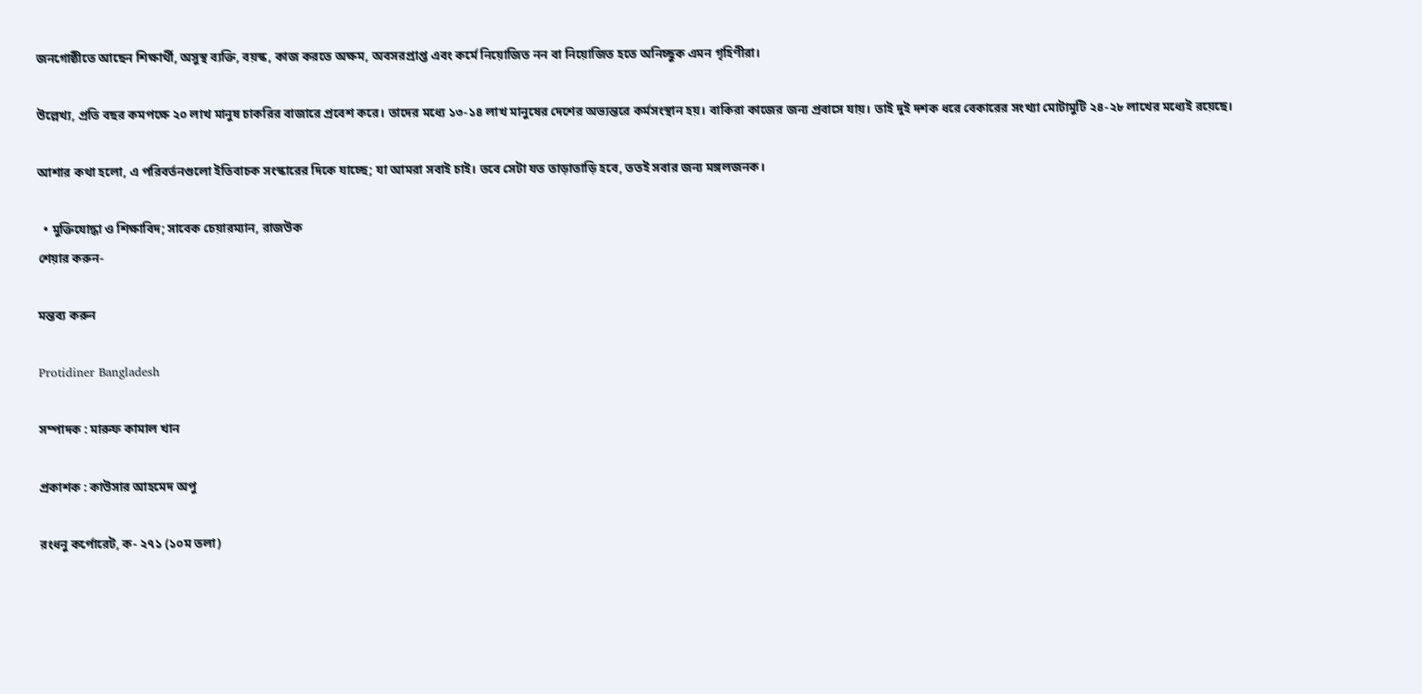জনগোষ্ঠীতে আছেন শিক্ষার্থী, অসুস্থ ব্যক্তি, বয়স্ক, কাজ করতে অক্ষম, অবসরপ্রাপ্ত এবং কর্মে নিয়োজিত নন বা নিয়োজিত হতে অনিচ্ছুক এমন গৃহিণীরা।

উল্লেখ্য, প্রতি বছর কমপক্ষে ২০ লাখ মানুষ চাকরির বাজারে প্রবেশ করে। তাদের মধ্যে ১৩-১৪ লাখ মানুষের দেশের অভ্যন্তরে কর্মসংস্থান হয়। বাকিরা কাজের জন্য প্রবাসে যায়। তাই দুই দশক ধরে বেকারের সংখ্যা মোটামুটি ২৪-২৮ লাখের মধ্যেই রয়েছে।

আশার কথা হলো, এ পরিবর্তনগুলো ইতিবাচক সংস্কারের দিকে যাচ্ছে; যা আমরা সবাই চাই। তবে সেটা যত তাড়াতাড়ি হবে, ততই সবার জন্য মঙ্গলজনক।

  • মুক্তিযোদ্ধা ও শিক্ষাবিদ; সাবেক চেয়ারম্যান, রাজউক
শেয়ার করুন-

মন্তব্য করুন

Protidiner Bangladesh

সম্পাদক : মারুফ কামাল খান

প্রকাশক : কাউসার আহমেদ অপু

রংধনু কর্পোরেট, ক- ২৭১ (১০ম তলা)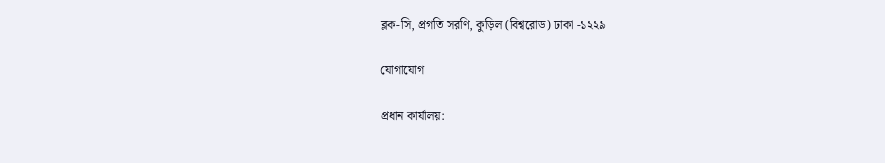ব্লক-সি, প্রগতি সরণি, কুড়িল (বিশ্বরোড) ঢাকা -১২২৯

যোগাযোগ

প্রধান কার্যালয়: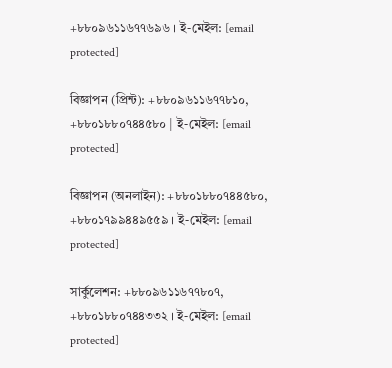+৮৮০৯৬১১৬৭৭৬৯৬ । ই-মেইল: [email protected]

বিজ্ঞাপন (প্রিন্ট): +৮৮০৯৬১১৬৭৭৮১০, +৮৮০১৮৮০৭৪৪৫৮০ | ই-মেইল: [email protected]

বিজ্ঞাপন (অনলাইন): +৮৮০১৮৮০৭৪৪৫৮০, +৮৮০১৭৯৯৪৪৯৫৫৯ । ই-মেইল: [email protected]

সার্কুলেশন: +৮৮০৯৬১১৬৭৭৮০৭, +৮৮০১৮৮০৭৪৪৩৩২ । ই-মেইল: [email protected]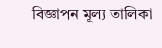বিজ্ঞাপন মূল্য তালিকা